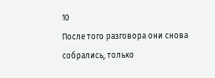10
После того разговора они снова собрались, только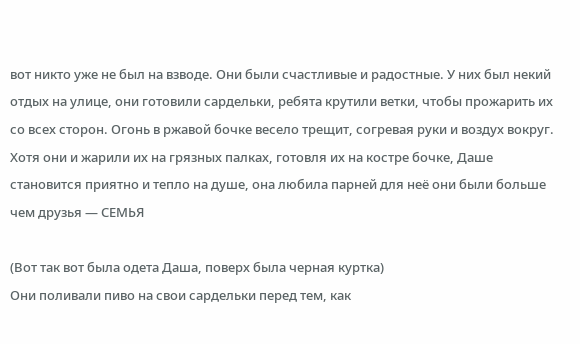вот никто уже не был на взводе. Они были счастливые и радостные. У них был некий отдых на улице, они готовили сардельки, ребята крутили ветки, чтобы прожарить их со всех сторон. Огонь в ржавой бочке весело трещит, согревая руки и воздух вокруг. Хотя они и жарили их на грязных палках, готовля их на костре бочке, Даше становится приятно и тепло на душе, она любила парней для неё они были больше чем друзья — СЕМЬЯ

(Вот так вот была одета Даша, поверх была черная куртка)
Они поливали пиво на свои сардельки перед тем, как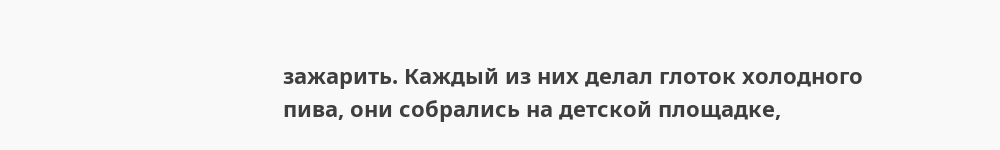зажарить. Каждый из них делал глоток холодного пива, они собрались на детской площадке,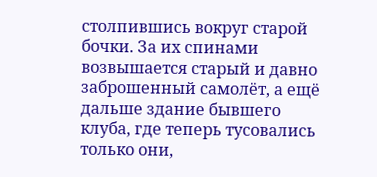столпившись вокруг старой бочки. За их спинами возвышается старый и давно заброшенный самолёт, а ещё дальше здание бывшего клуба, где теперь тусовались только они,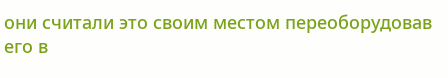они считали это своим местом переоборудовав его в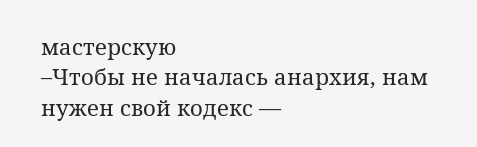мастерскую
–Чтобы не началась анархия, нам нужен свой кодекс —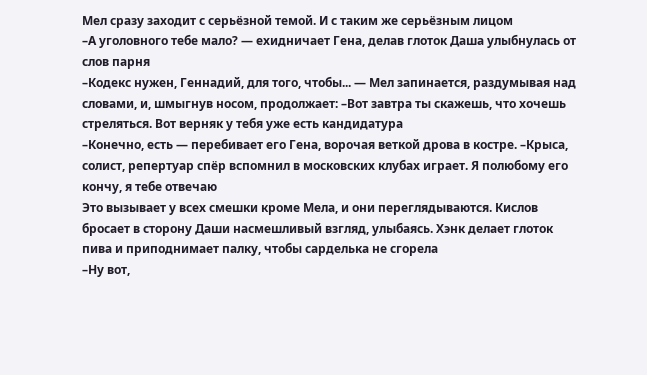Мел сразу заходит с серьёзной темой. И с таким же серьёзным лицом
–А уголовного тебе мало? — ехидничает Гена, делав глоток Даша улыбнулась от слов парня
–Кодекс нужен, Геннадий, для того, чтобы... — Мел запинается, раздумывая над словами, и, шмыгнув носом, продолжает: –Вот завтра ты скажешь, что хочешь стреляться. Вот верняк у тебя уже есть кандидатура
–Конечно, есть — перебивает его Гена, ворочая веткой дрова в костре. –Крыса, солист, репертуар спёр вспомнил в московских клубах играет. Я полюбому его кончу, я тебе отвечаю
Это вызывает у всех смешки кроме Мела, и они переглядываются. Кислов бросает в сторону Даши насмешливый взгляд, улыбаясь. Хэнк делает глоток пива и приподнимает палку, чтобы сарделька не сгорела
–Ну вот,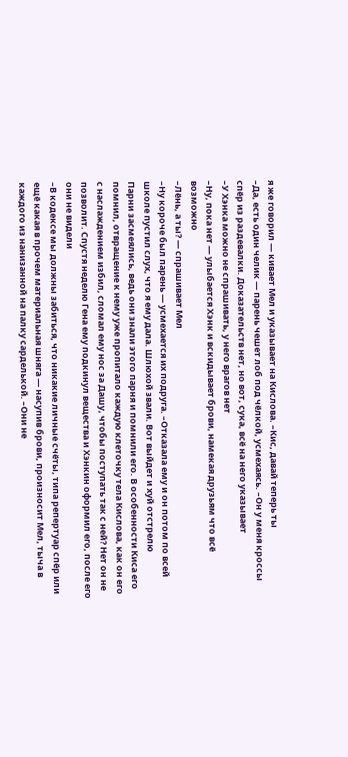я же говорил — кивает Мел и указывает на Кислова. –Кис, давай теперь ты
–Да, есть один челик — парень чешет лоб под чёлкой, усмехаясь. –Он у меня кроссы спёр из раздевалки. Доказательств нет, но вот, сука, всё на него указывает
–У Хэнка можно не спрашивать, у него врагов нет
–Ну, пока нет — улыбается Хэнк и вскидывает брови, намекая друзьям что всё возможно
–Лёнь, а ты? — спрашивает Мел
–Ну короче был парень — усмехается их подруга. –Отказала ему и он потом по всей школе пустил слух, что я ему дала. Шлюхой звали. Вот выйдет и хуй отстрелю
Парни засмеялись, ведь они знали этого парня и помнили его. В особенности Киса его помнил, отвращение к нему уже пропитало каждую клеточку тела Кислова, как он его с наслаждением избил, сломал ему нос за Дашу, чтобы поступать так с ней? Нет он не позволит. Спустя неделю Гена ему подкинул вещества и Хэнкин оформил его, после его они не видели
–В кодексе мы должны забиться, что никакие личные счёты, типа репертуар спёр или ещё какая в прочем материальная шняга — насупив брови, произносит Мел, тыча в каждого из нанизанной на палку сарделькой. –Они не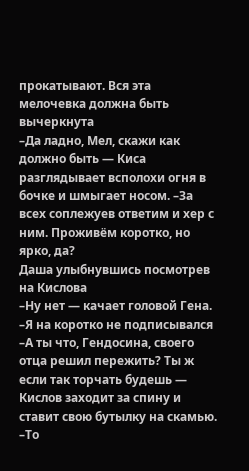прокатывают. Вся эта мелочевка должна быть вычеркнута
–Да ладно, Мел, скажи как должно быть — Киса разглядывает всполохи огня в бочке и шмыгает носом. –За всех соплежуев ответим и хер с ним. Проживём коротко, но ярко, да?
Даша улыбнувшись посмотрев на Кислова
–Ну нет — качает головой Гена. –Я на коротко не подписывался
–А ты что, Гендосина, своего отца решил пережить? Ты ж если так торчать будешь — Кислов заходит за спину и ставит свою бутылку на скамью. –То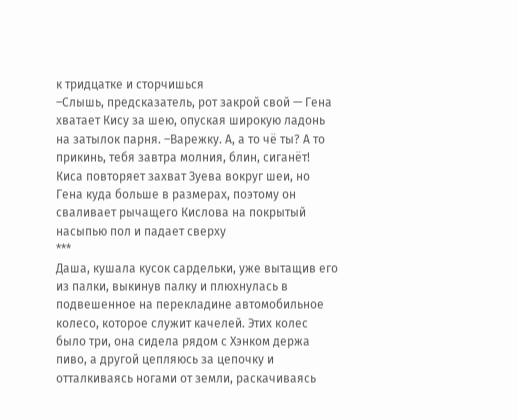к тридцатке и сторчишься
–Слышь, предсказатель, рот закрой свой — Гена хватает Кису за шею, опуская широкую ладонь на затылок парня. –Варежку. А, а то чё ты? А то прикинь, тебя завтра молния, блин, сиганёт!
Киса повторяет захват Зуева вокруг шеи, но Гена куда больше в размерах, поэтому он сваливает рычащего Кислова на покрытый насыпью пол и падает сверху
***
Даша, кушала кусок сардельки, уже вытащив его из палки, выкинув палку и плюхнулась в подвешенное на перекладине автомобильное колесо, которое служит качелей. Этих колес было три, она сидела рядом с Хэнком держа пиво, а другой цепляюсь за цепочку и отталкиваясь ногами от земли, раскачиваясь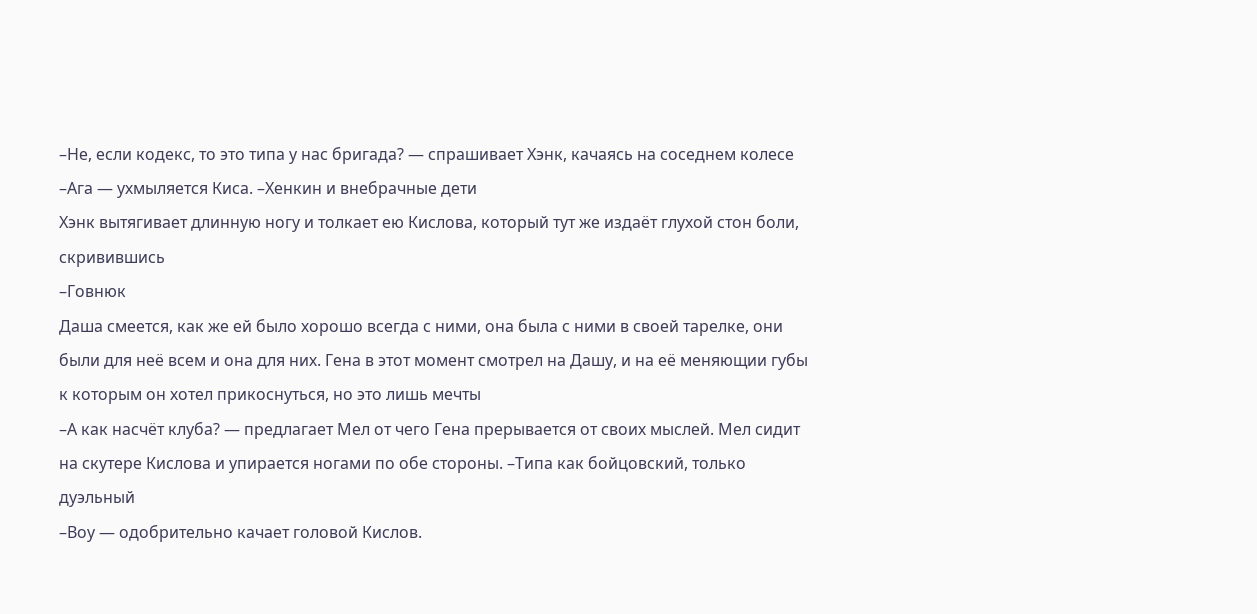–Не, если кодекс, то это типа у нас бригада? — спрашивает Хэнк, качаясь на соседнем колесе
–Ага — ухмыляется Киса. –Хенкин и внебрачные дети
Хэнк вытягивает длинную ногу и толкает ею Кислова, который тут же издаёт глухой стон боли, скривившись
–Говнюк
Даша смеется, как же ей было хорошо всегда с ними, она была с ними в своей тарелке, они были для неё всем и она для них. Гена в этот момент смотрел на Дашу, и на её меняющии губы к которым он хотел прикоснуться, но это лишь мечты
–А как насчёт клуба? — предлагает Мел от чего Гена прерывается от своих мыслей. Мел сидит на скутере Кислова и упирается ногами по обе стороны. –Типа как бойцовский, только дуэльный
–Воу — одобрительно качает головой Кислов.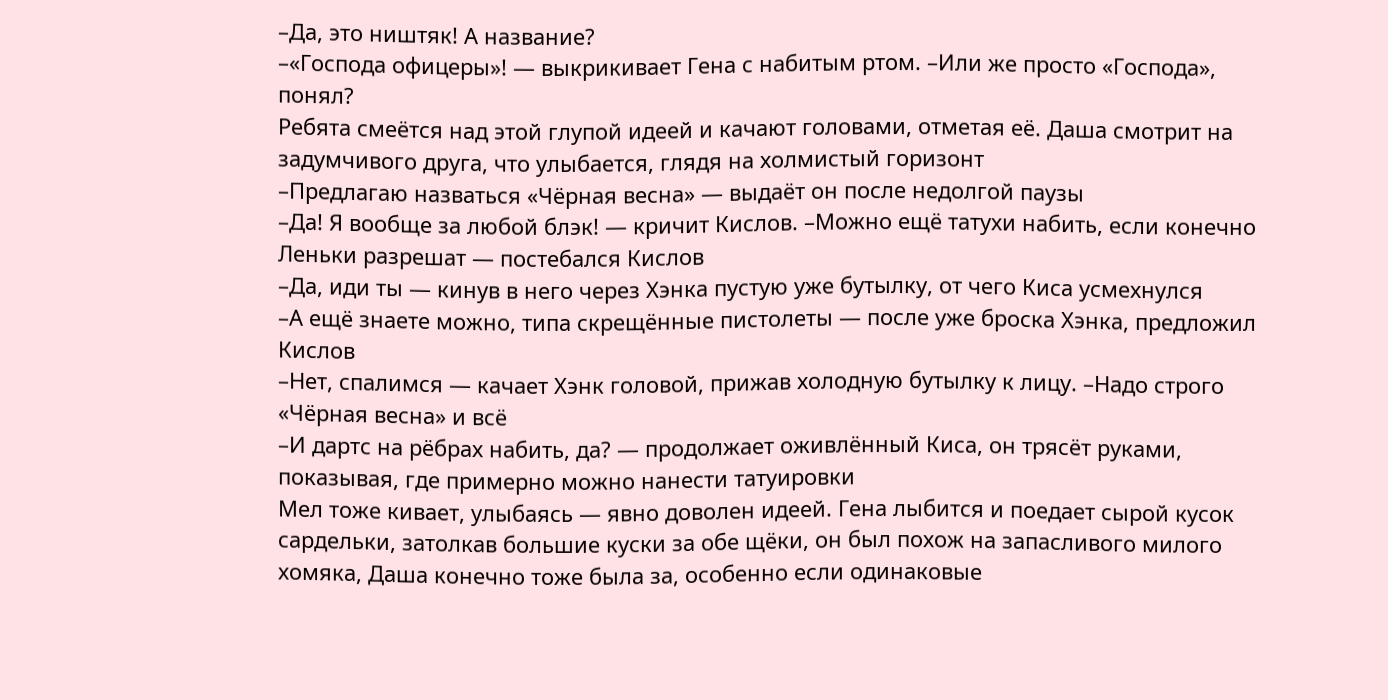–Да, это ништяк! А название?
–«Господа офицеры»! — выкрикивает Гена с набитым ртом. –Или же просто «Господа», понял?
Ребята смеётся над этой глупой идеей и качают головами, отметая её. Даша смотрит на задумчивого друга, что улыбается, глядя на холмистый горизонт
–Предлагаю назваться «Чёрная весна» — выдаёт он после недолгой паузы
–Да! Я вообще за любой блэк! — кричит Кислов. –Можно ещё татухи набить, если конечно Леньки разрешат — постебался Кислов
–Да, иди ты — кинув в него через Хэнка пустую уже бутылку, от чего Киса усмехнулся
–А ещё знаете можно, типа скрещённые пистолеты — после уже броска Хэнка, предложил Кислов
–Нет, спалимся — качает Хэнк головой, прижав холодную бутылку к лицу. –Надо строго «Чёрная весна» и всё
–И дартс на рёбрах набить, да? — продолжает оживлённый Киса, он трясёт руками, показывая, где примерно можно нанести татуировки
Мел тоже кивает, улыбаясь — явно доволен идеей. Гена лыбится и поедает сырой кусок сардельки, затолкав большие куски за обе щёки, он был похож на запасливого милого хомяка, Даша конечно тоже была за, особенно если одинаковые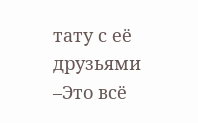тату с её друзьями
–Это всё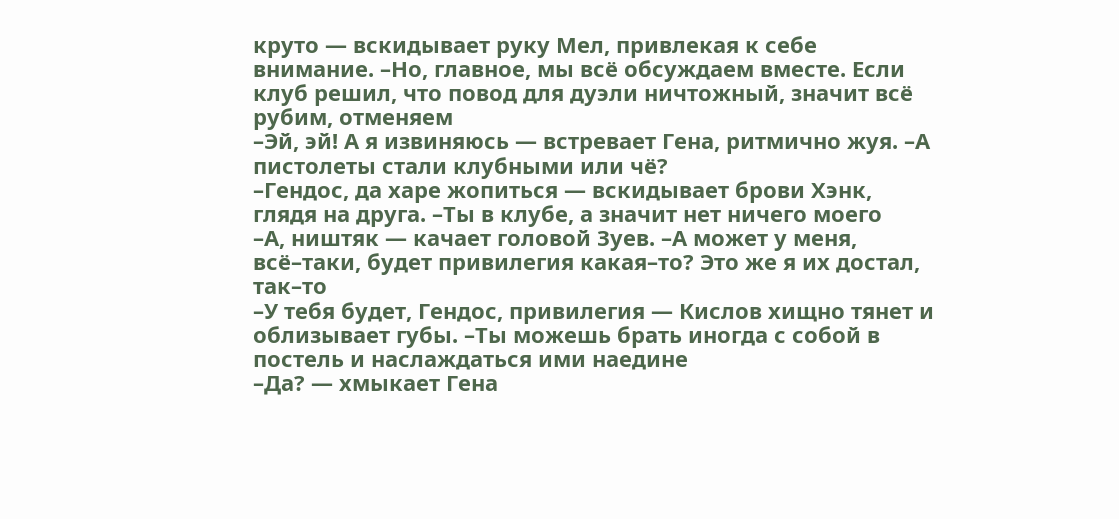круто — вскидывает руку Мел, привлекая к себе внимание. –Но, главное, мы всё обсуждаем вместе. Если клуб решил, что повод для дуэли ничтожный, значит всё рубим, отменяем
–Эй, эй! А я извиняюсь — встревает Гена, ритмично жуя. –А пистолеты стали клубными или чё?
–Гендос, да харе жопиться — вскидывает брови Хэнк, глядя на друга. –Ты в клубе, а значит нет ничего моего
–А, ништяк — качает головой Зуев. –А может у меня, всё–таки, будет привилегия какая–то? Это же я их достал, так–то
–У тебя будет, Гендос, привилегия — Кислов хищно тянет и облизывает губы. –Ты можешь брать иногда с собой в постель и наслаждаться ими наедине
–Да? — хмыкает Гена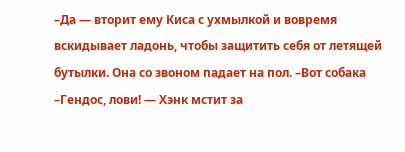–Да — вторит ему Киса с ухмылкой и вовремя вскидывает ладонь, чтобы защитить себя от летящей бутылки. Она со звоном падает на пол. –Вот собака
–Гендос, лови! — Хэнк мстит за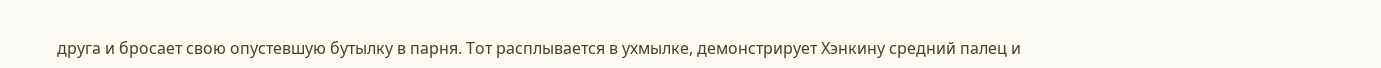друга и бросает свою опустевшую бутылку в парня. Тот расплывается в ухмылке, демонстрирует Хэнкину средний палец и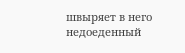швыряет в него недоеденный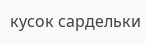кусок сардельки